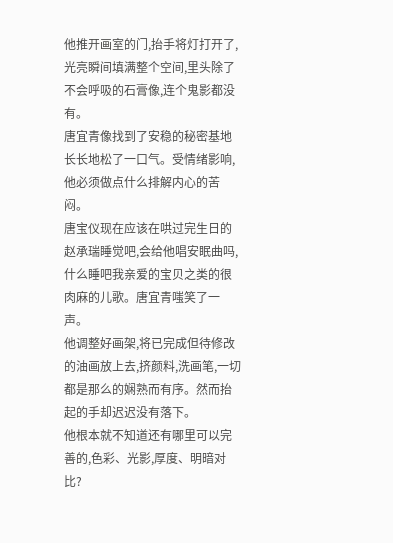他推开画室的门,抬手将灯打开了,光亮瞬间填满整个空间,里头除了不会呼吸的石膏像,连个鬼影都没有。
唐宜青像找到了安稳的秘密基地长长地松了一口气。受情绪影响,他必须做点什么排解内心的苦闷。
唐宝仪现在应该在哄过完生日的赵承瑞睡觉吧,会给他唱安眠曲吗,什么睡吧我亲爱的宝贝之类的很肉麻的儿歌。唐宜青嗤笑了一声。
他调整好画架,将已完成但待修改的油画放上去,挤颜料,洗画笔,一切都是那么的娴熟而有序。然而抬起的手却迟迟没有落下。
他根本就不知道还有哪里可以完善的,色彩、光影,厚度、明暗对比?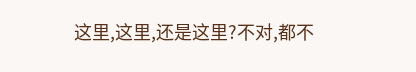这里,这里,还是这里?不对,都不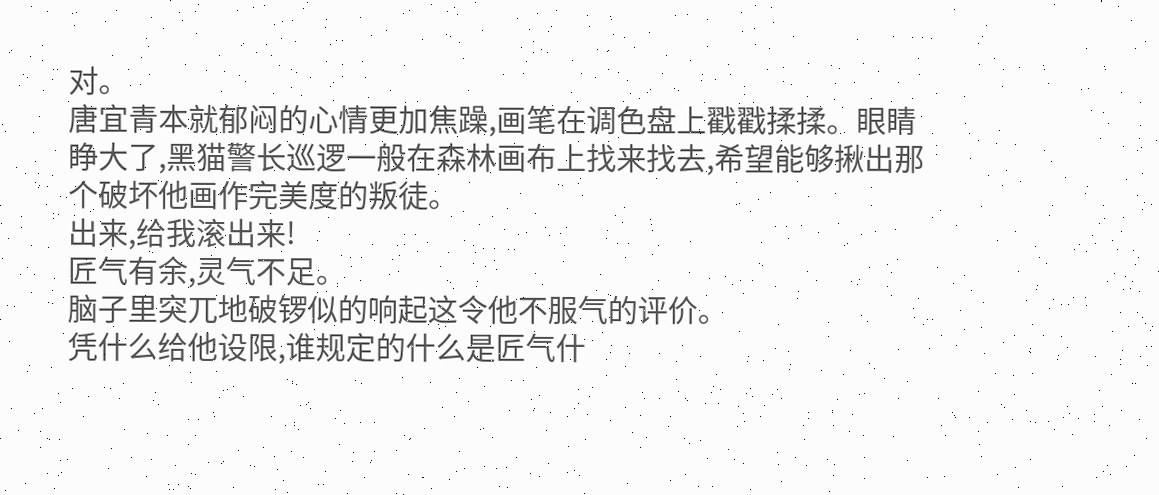对。
唐宜青本就郁闷的心情更加焦躁,画笔在调色盘上戳戳揉揉。眼睛睁大了,黑猫警长巡逻一般在森林画布上找来找去,希望能够揪出那个破坏他画作完美度的叛徒。
出来,给我滚出来!
匠气有余,灵气不足。
脑子里突兀地破锣似的响起这令他不服气的评价。
凭什么给他设限,谁规定的什么是匠气什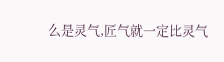么是灵气,匠气就一定比灵气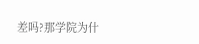差吗?那学院为什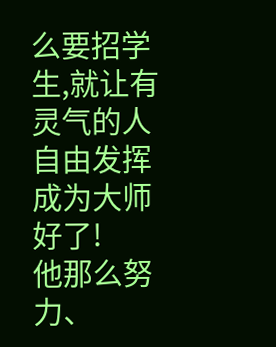么要招学生,就让有灵气的人自由发挥成为大师好了!
他那么努力、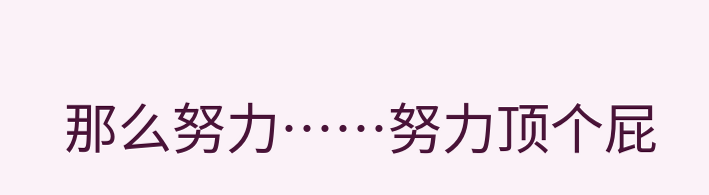那么努力……努力顶个屁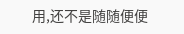用,还不是随随便便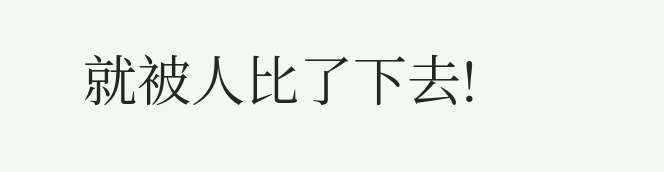就被人比了下去!